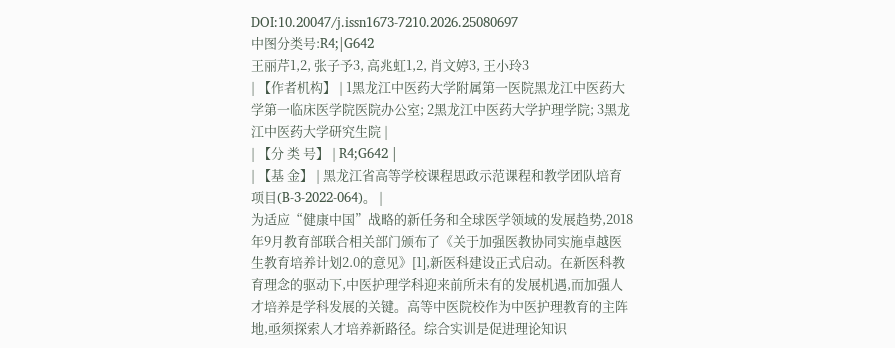DOI:10.20047/j.issn1673-7210.2026.25080697
中图分类号:R4;|G642
王丽芹1,2, 张子予3, 高兆虹1,2, 肖文婷3, 王小玲3
| 【作者机构】 | 1黑龙江中医药大学附属第一医院黑龙江中医药大学第一临床医学院医院办公室; 2黑龙江中医药大学护理学院; 3黑龙江中医药大学研究生院 |
| 【分 类 号】 | R4;G642 |
| 【基 金】 | 黑龙江省高等学校课程思政示范课程和教学团队培育项目(B-3-2022-064)。 |
为适应“健康中国”战略的新任务和全球医学领域的发展趋势,2018年9月教育部联合相关部门颁布了《关于加强医教协同实施卓越医生教育培养计划2.0的意见》[1],新医科建设正式启动。在新医科教育理念的驱动下,中医护理学科迎来前所未有的发展机遇,而加强人才培养是学科发展的关键。高等中医院校作为中医护理教育的主阵地,亟须探索人才培养新路径。综合实训是促进理论知识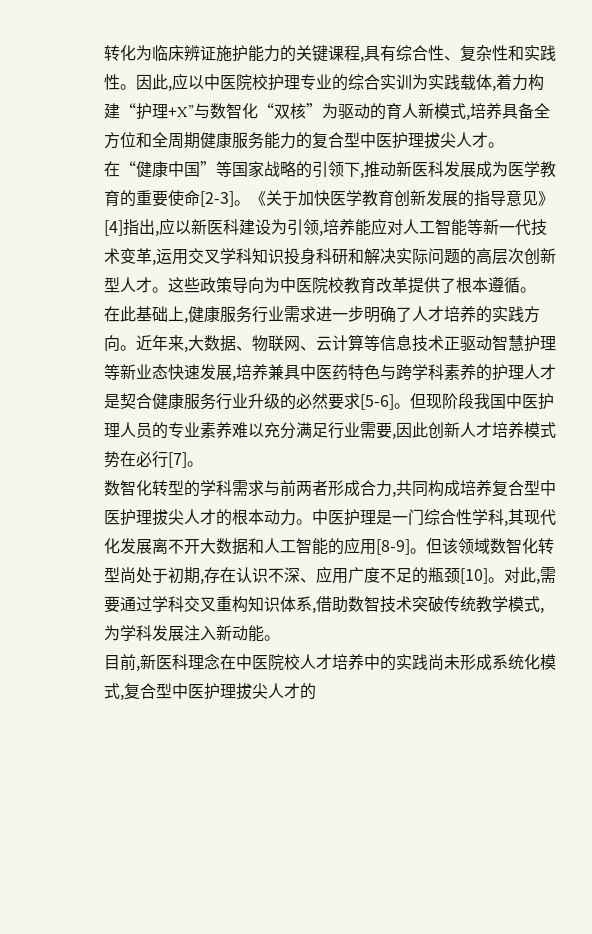转化为临床辨证施护能力的关键课程,具有综合性、复杂性和实践性。因此,应以中医院校护理专业的综合实训为实践载体,着力构建“护理+X”与数智化“双核”为驱动的育人新模式,培养具备全方位和全周期健康服务能力的复合型中医护理拔尖人才。
在“健康中国”等国家战略的引领下,推动新医科发展成为医学教育的重要使命[2-3]。《关于加快医学教育创新发展的指导意见》[4]指出,应以新医科建设为引领,培养能应对人工智能等新一代技术变革,运用交叉学科知识投身科研和解决实际问题的高层次创新型人才。这些政策导向为中医院校教育改革提供了根本遵循。
在此基础上,健康服务行业需求进一步明确了人才培养的实践方向。近年来,大数据、物联网、云计算等信息技术正驱动智慧护理等新业态快速发展,培养兼具中医药特色与跨学科素养的护理人才是契合健康服务行业升级的必然要求[5-6]。但现阶段我国中医护理人员的专业素养难以充分满足行业需要,因此创新人才培养模式势在必行[7]。
数智化转型的学科需求与前两者形成合力,共同构成培养复合型中医护理拔尖人才的根本动力。中医护理是一门综合性学科,其现代化发展离不开大数据和人工智能的应用[8-9]。但该领域数智化转型尚处于初期,存在认识不深、应用广度不足的瓶颈[10]。对此,需要通过学科交叉重构知识体系,借助数智技术突破传统教学模式,为学科发展注入新动能。
目前,新医科理念在中医院校人才培养中的实践尚未形成系统化模式,复合型中医护理拔尖人才的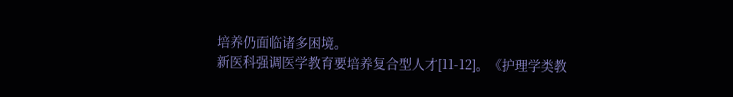培养仍面临诸多困境。
新医科强调医学教育要培养复合型人才[11-12]。《护理学类教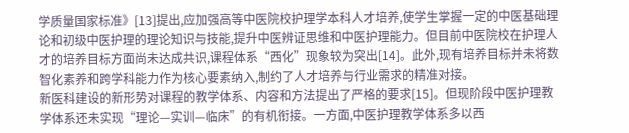学质量国家标准》[13]提出,应加强高等中医院校护理学本科人才培养,使学生掌握一定的中医基础理论和初级中医护理的理论知识与技能,提升中医辨证思维和中医护理能力。但目前中医院校在护理人才的培养目标方面尚未达成共识,课程体系“西化”现象较为突出[14]。此外,现有培养目标并未将数智化素养和跨学科能力作为核心要素纳入,制约了人才培养与行业需求的精准对接。
新医科建设的新形势对课程的教学体系、内容和方法提出了严格的要求[15]。但现阶段中医护理教学体系还未实现“理论—实训—临床”的有机衔接。一方面,中医护理教学体系多以西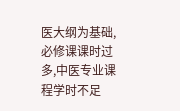医大纲为基础,必修课课时过多,中医专业课程学时不足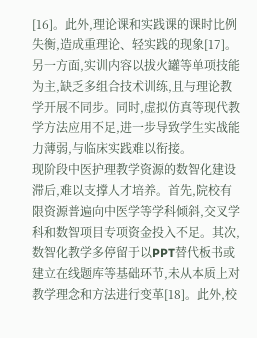[16]。此外,理论课和实践课的课时比例失衡,造成重理论、轻实践的现象[17]。另一方面,实训内容以拔火罐等单项技能为主,缺乏多组合技术训练,且与理论教学开展不同步。同时,虚拟仿真等现代教学方法应用不足,进一步导致学生实战能力薄弱,与临床实践难以衔接。
现阶段中医护理教学资源的数智化建设滞后,难以支撑人才培养。首先,院校有限资源普遍向中医学等学科倾斜,交叉学科和数智项目专项资金投入不足。其次,数智化教学多停留于以PPT替代板书或建立在线题库等基础环节,未从本质上对教学理念和方法进行变革[18]。此外,校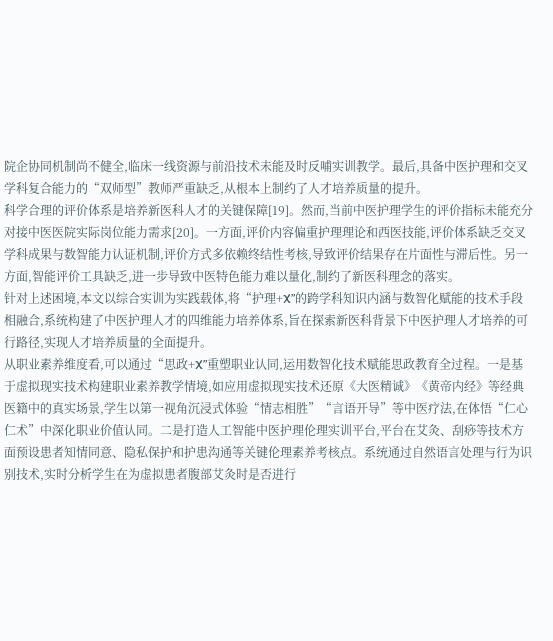院企协同机制尚不健全,临床一线资源与前沿技术未能及时反哺实训教学。最后,具备中医护理和交叉学科复合能力的“双师型”教师严重缺乏,从根本上制约了人才培养质量的提升。
科学合理的评价体系是培养新医科人才的关键保障[19]。然而,当前中医护理学生的评价指标未能充分对接中医医院实际岗位能力需求[20]。一方面,评价内容偏重护理理论和西医技能,评价体系缺乏交叉学科成果与数智能力认证机制,评价方式多依赖终结性考核,导致评价结果存在片面性与滞后性。另一方面,智能评价工具缺乏,进一步导致中医特色能力难以量化,制约了新医科理念的落实。
针对上述困境,本文以综合实训为实践载体,将“护理+X”的跨学科知识内涵与数智化赋能的技术手段相融合,系统构建了中医护理人才的四维能力培养体系,旨在探索新医科背景下中医护理人才培养的可行路径,实现人才培养质量的全面提升。
从职业素养维度看,可以通过“思政+X”重塑职业认同,运用数智化技术赋能思政教育全过程。一是基于虚拟现实技术构建职业素养教学情境,如应用虚拟现实技术还原《大医精诚》《黄帝内经》等经典医籍中的真实场景,学生以第一视角沉浸式体验“情志相胜”“言语开导”等中医疗法,在体悟“仁心仁术”中深化职业价值认同。二是打造人工智能中医护理伦理实训平台,平台在艾灸、刮痧等技术方面预设患者知情同意、隐私保护和护患沟通等关键伦理素养考核点。系统通过自然语言处理与行为识别技术,实时分析学生在为虚拟患者腹部艾灸时是否进行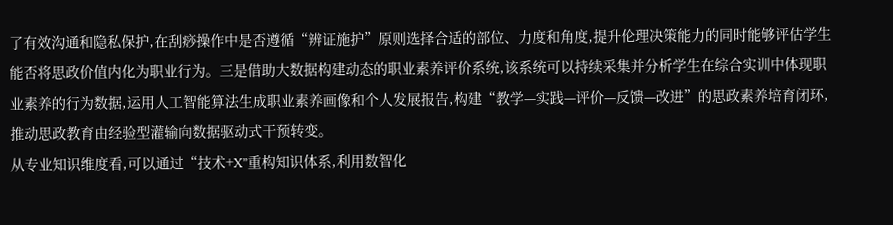了有效沟通和隐私保护,在刮痧操作中是否遵循“辨证施护”原则选择合适的部位、力度和角度,提升伦理决策能力的同时能够评估学生能否将思政价值内化为职业行为。三是借助大数据构建动态的职业素养评价系统,该系统可以持续采集并分析学生在综合实训中体现职业素养的行为数据,运用人工智能算法生成职业素养画像和个人发展报告,构建“教学—实践—评价—反馈—改进”的思政素养培育闭环,推动思政教育由经验型灌输向数据驱动式干预转变。
从专业知识维度看,可以通过“技术+X”重构知识体系,利用数智化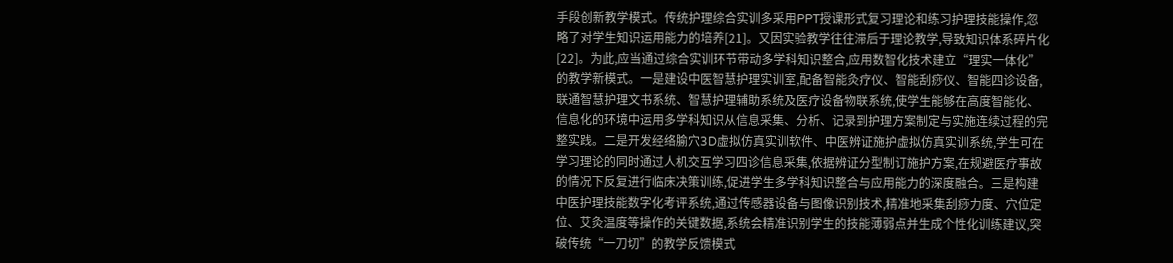手段创新教学模式。传统护理综合实训多采用PPT授课形式复习理论和练习护理技能操作,忽略了对学生知识运用能力的培养[21]。又因实验教学往往滞后于理论教学,导致知识体系碎片化[22]。为此,应当通过综合实训环节带动多学科知识整合,应用数智化技术建立“理实一体化”的教学新模式。一是建设中医智慧护理实训室,配备智能灸疗仪、智能刮痧仪、智能四诊设备,联通智慧护理文书系统、智慧护理辅助系统及医疗设备物联系统,使学生能够在高度智能化、信息化的环境中运用多学科知识从信息采集、分析、记录到护理方案制定与实施连续过程的完整实践。二是开发经络腧穴3D虚拟仿真实训软件、中医辨证施护虚拟仿真实训系统,学生可在学习理论的同时通过人机交互学习四诊信息采集,依据辨证分型制订施护方案,在规避医疗事故的情况下反复进行临床决策训练,促进学生多学科知识整合与应用能力的深度融合。三是构建中医护理技能数字化考评系统,通过传感器设备与图像识别技术,精准地采集刮痧力度、穴位定位、艾灸温度等操作的关键数据,系统会精准识别学生的技能薄弱点并生成个性化训练建议,突破传统“一刀切”的教学反馈模式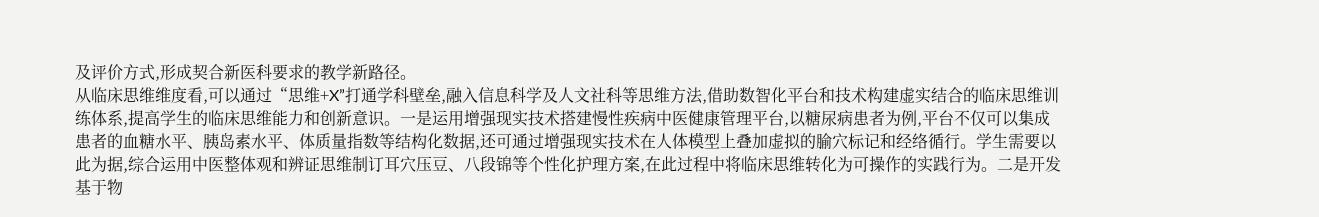及评价方式,形成契合新医科要求的教学新路径。
从临床思维维度看,可以通过“思维+X”打通学科壁垒,融入信息科学及人文社科等思维方法,借助数智化平台和技术构建虚实结合的临床思维训练体系,提高学生的临床思维能力和创新意识。一是运用增强现实技术搭建慢性疾病中医健康管理平台,以糖尿病患者为例,平台不仅可以集成患者的血糖水平、胰岛素水平、体质量指数等结构化数据,还可通过增强现实技术在人体模型上叠加虚拟的腧穴标记和经络循行。学生需要以此为据,综合运用中医整体观和辨证思维制订耳穴压豆、八段锦等个性化护理方案,在此过程中将临床思维转化为可操作的实践行为。二是开发基于物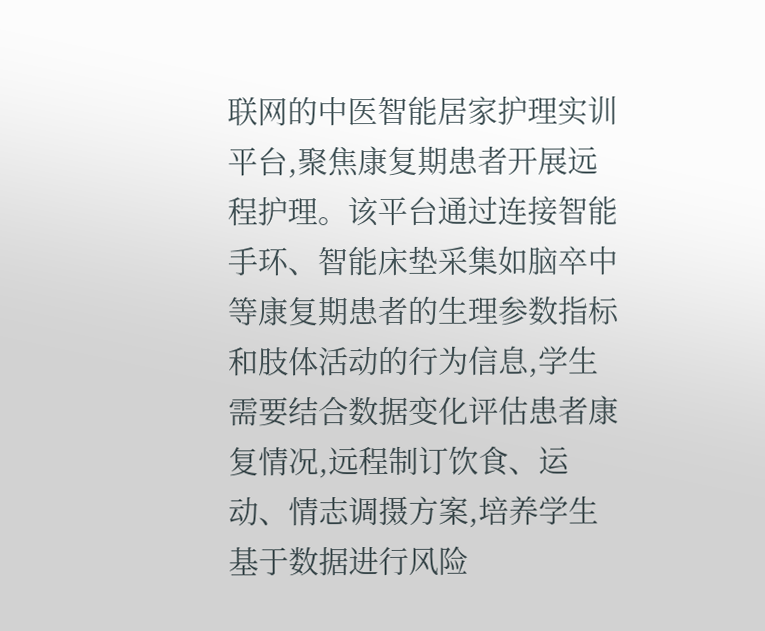联网的中医智能居家护理实训平台,聚焦康复期患者开展远程护理。该平台通过连接智能手环、智能床垫采集如脑卒中等康复期患者的生理参数指标和肢体活动的行为信息,学生需要结合数据变化评估患者康复情况,远程制订饮食、运动、情志调摄方案,培养学生基于数据进行风险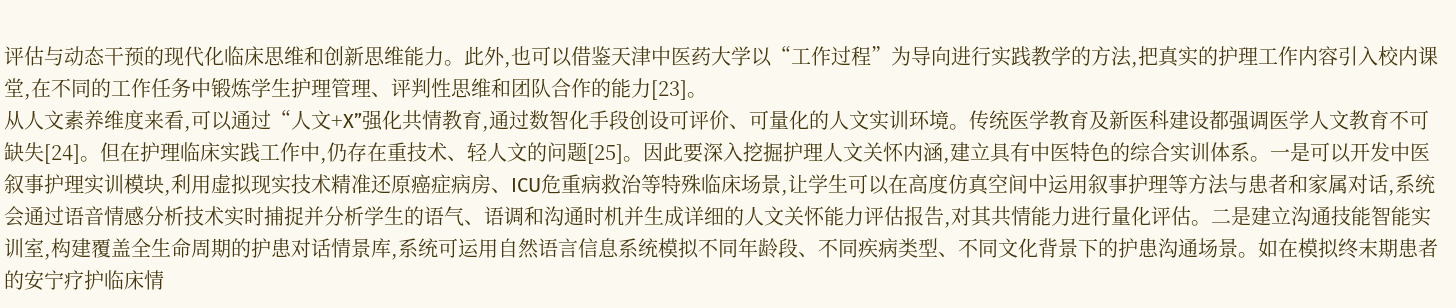评估与动态干预的现代化临床思维和创新思维能力。此外,也可以借鉴天津中医药大学以“工作过程”为导向进行实践教学的方法,把真实的护理工作内容引入校内课堂,在不同的工作任务中锻炼学生护理管理、评判性思维和团队合作的能力[23]。
从人文素养维度来看,可以通过“人文+X”强化共情教育,通过数智化手段创设可评价、可量化的人文实训环境。传统医学教育及新医科建设都强调医学人文教育不可缺失[24]。但在护理临床实践工作中,仍存在重技术、轻人文的问题[25]。因此要深入挖掘护理人文关怀内涵,建立具有中医特色的综合实训体系。一是可以开发中医叙事护理实训模块,利用虚拟现实技术精准还原癌症病房、ICU危重病救治等特殊临床场景,让学生可以在高度仿真空间中运用叙事护理等方法与患者和家属对话,系统会通过语音情感分析技术实时捕捉并分析学生的语气、语调和沟通时机并生成详细的人文关怀能力评估报告,对其共情能力进行量化评估。二是建立沟通技能智能实训室,构建覆盖全生命周期的护患对话情景库,系统可运用自然语言信息系统模拟不同年龄段、不同疾病类型、不同文化背景下的护患沟通场景。如在模拟终末期患者的安宁疗护临床情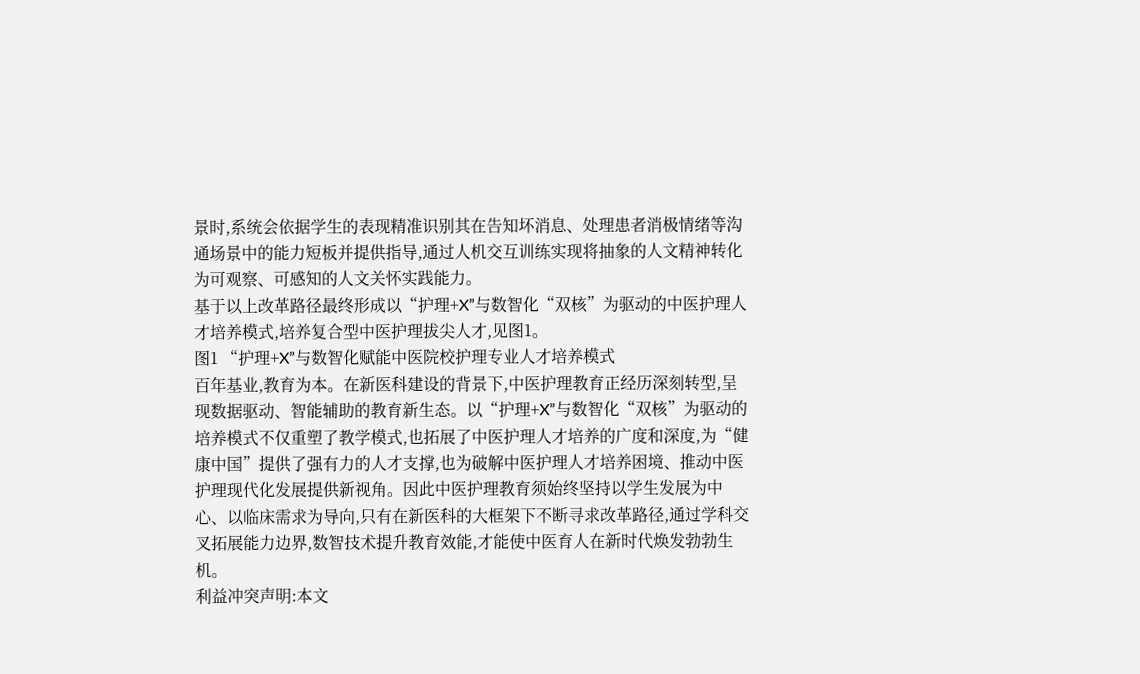景时,系统会依据学生的表现精准识别其在告知坏消息、处理患者消极情绪等沟通场景中的能力短板并提供指导,通过人机交互训练实现将抽象的人文精神转化为可观察、可感知的人文关怀实践能力。
基于以上改革路径最终形成以“护理+X”与数智化“双核”为驱动的中医护理人才培养模式,培养复合型中医护理拔尖人才,见图1。
图1 “护理+X”与数智化赋能中医院校护理专业人才培养模式
百年基业,教育为本。在新医科建设的背景下,中医护理教育正经历深刻转型,呈现数据驱动、智能辅助的教育新生态。以“护理+X”与数智化“双核”为驱动的培养模式不仅重塑了教学模式,也拓展了中医护理人才培养的广度和深度,为“健康中国”提供了强有力的人才支撑,也为破解中医护理人才培养困境、推动中医护理现代化发展提供新视角。因此中医护理教育须始终坚持以学生发展为中心、以临床需求为导向,只有在新医科的大框架下不断寻求改革路径,通过学科交叉拓展能力边界,数智技术提升教育效能,才能使中医育人在新时代焕发勃勃生机。
利益冲突声明:本文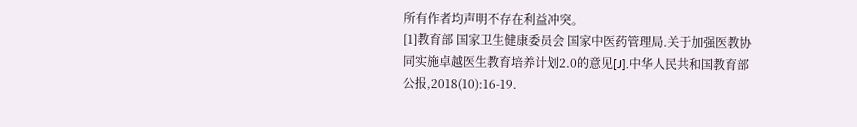所有作者均声明不存在利益冲突。
[1]教育部 国家卫生健康委员会 国家中医药管理局.关于加强医教协同实施卓越医生教育培养计划2.0的意见[J].中华人民共和国教育部公报,2018(10):16-19.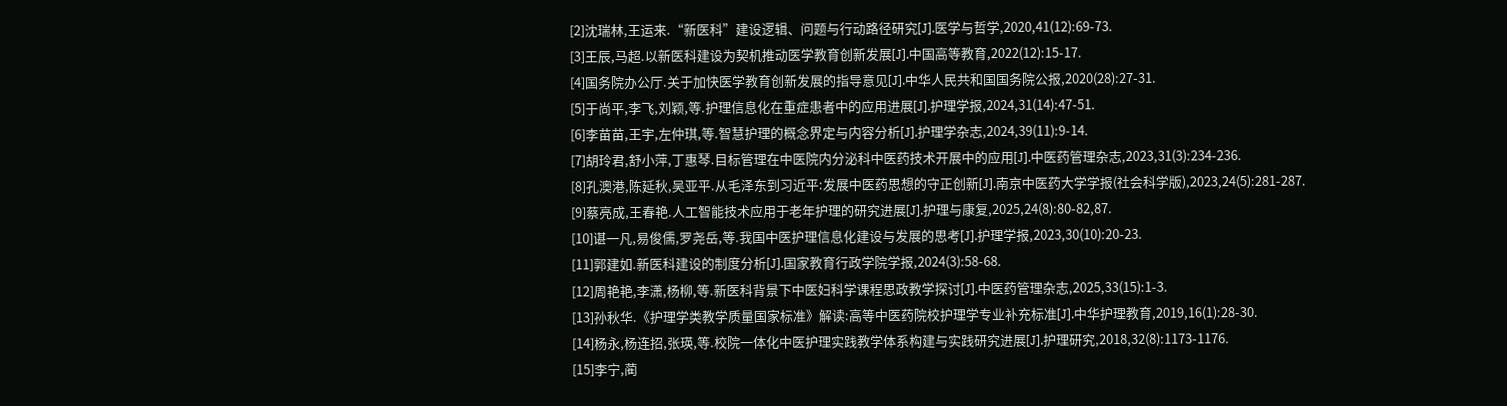[2]沈瑞林,王运来.“新医科”建设逻辑、问题与行动路径研究[J].医学与哲学,2020,41(12):69-73.
[3]王辰,马超.以新医科建设为契机推动医学教育创新发展[J].中国高等教育,2022(12):15-17.
[4]国务院办公厅.关于加快医学教育创新发展的指导意见[J].中华人民共和国国务院公报,2020(28):27-31.
[5]于尚平,李飞,刘颖,等.护理信息化在重症患者中的应用进展[J].护理学报,2024,31(14):47-51.
[6]李苗苗,王宇,左仲琪,等.智慧护理的概念界定与内容分析[J].护理学杂志,2024,39(11):9-14.
[7]胡玲君,舒小萍,丁惠琴.目标管理在中医院内分泌科中医药技术开展中的应用[J].中医药管理杂志,2023,31(3):234-236.
[8]孔澳港,陈延秋,吴亚平.从毛泽东到习近平:发展中医药思想的守正创新[J].南京中医药大学学报(社会科学版),2023,24(5):281-287.
[9]蔡亮成,王春艳.人工智能技术应用于老年护理的研究进展[J].护理与康复,2025,24(8):80-82,87.
[10]谌一凡,易俊儒,罗尧岳,等.我国中医护理信息化建设与发展的思考[J].护理学报,2023,30(10):20-23.
[11]郭建如.新医科建设的制度分析[J].国家教育行政学院学报,2024(3):58-68.
[12]周艳艳,李潇,杨柳,等.新医科背景下中医妇科学课程思政教学探讨[J].中医药管理杂志,2025,33(15):1-3.
[13]孙秋华.《护理学类教学质量国家标准》解读:高等中医药院校护理学专业补充标准[J].中华护理教育,2019,16(1):28-30.
[14]杨永,杨连招,张瑛,等.校院一体化中医护理实践教学体系构建与实践研究进展[J].护理研究,2018,32(8):1173-1176.
[15]李宁,蔺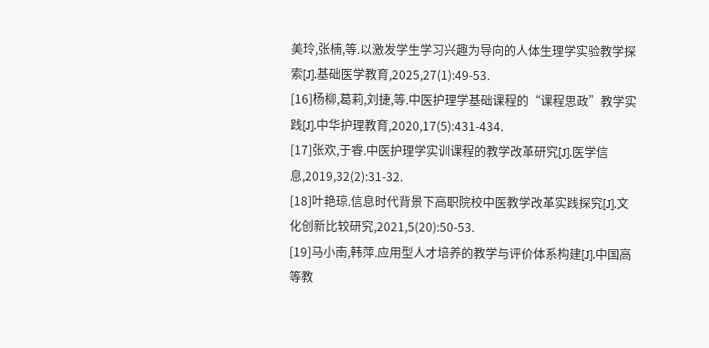美玲,张楠,等.以激发学生学习兴趣为导向的人体生理学实验教学探索[J].基础医学教育,2025,27(1):49-53.
[16]杨柳,葛莉,刘捷,等.中医护理学基础课程的“课程思政”教学实践[J].中华护理教育,2020,17(5):431-434.
[17]张欢,于睿.中医护理学实训课程的教学改革研究[J].医学信息,2019,32(2):31-32.
[18]叶艳琼.信息时代背景下高职院校中医教学改革实践探究[J].文化创新比较研究,2021,5(20):50-53.
[19]马小南,韩萍.应用型人才培养的教学与评价体系构建[J].中国高等教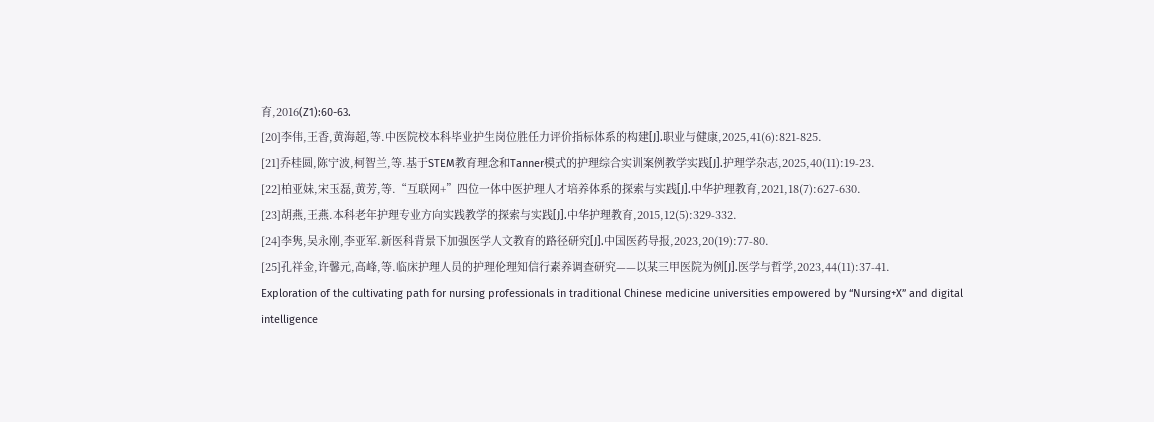育,2016(Z1):60-63.
[20]李伟,王香,黄海超,等.中医院校本科毕业护生岗位胜任力评价指标体系的构建[J].职业与健康,2025,41(6):821-825.
[21]乔桂圆,陈宁波,柯智兰,等.基于STEM教育理念和Tanner模式的护理综合实训案例教学实践[J].护理学杂志,2025,40(11):19-23.
[22]柏亚妹,宋玉磊,黄芳,等.“互联网+”四位一体中医护理人才培养体系的探索与实践[J].中华护理教育,2021,18(7):627-630.
[23]胡燕,王燕.本科老年护理专业方向实践教学的探索与实践[J].中华护理教育,2015,12(5):329-332.
[24]李隽,吴永刚,李亚军.新医科背景下加强医学人文教育的路径研究[J].中国医药导报,2023,20(19):77-80.
[25]孔祥金,许馨元,高峰,等.临床护理人员的护理伦理知信行素养调查研究——以某三甲医院为例[J].医学与哲学,2023,44(11):37-41.
Exploration of the cultivating path for nursing professionals in traditional Chinese medicine universities empowered by “Nursing+X” and digital intelligence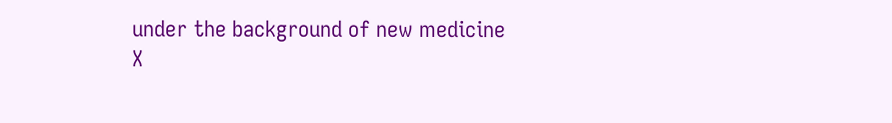under the background of new medicine
X